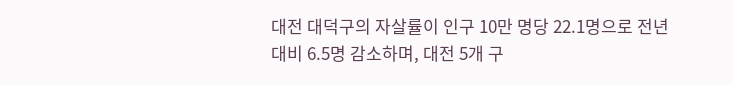대전 대덕구의 자살률이 인구 10만 명당 22.1명으로 전년 대비 6.5명 감소하며, 대전 5개 구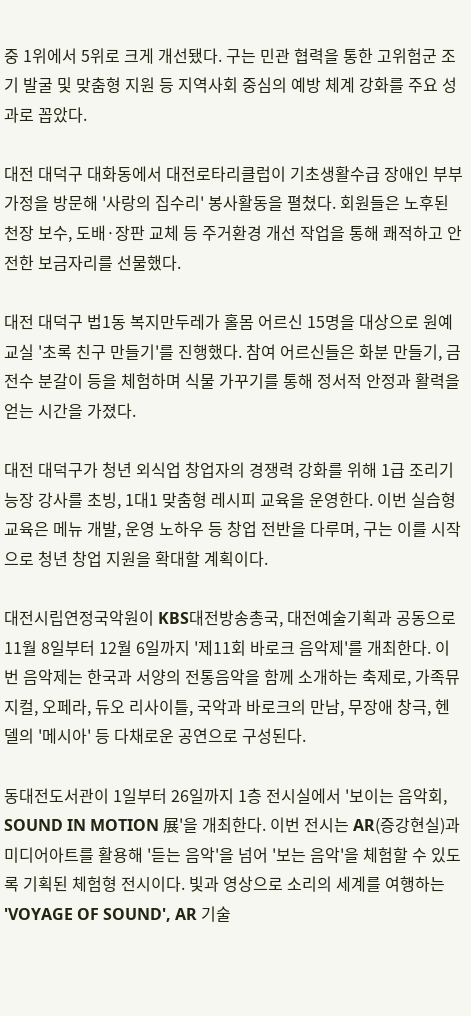중 1위에서 5위로 크게 개선됐다. 구는 민관 협력을 통한 고위험군 조기 발굴 및 맞춤형 지원 등 지역사회 중심의 예방 체계 강화를 주요 성과로 꼽았다.

대전 대덕구 대화동에서 대전로타리클럽이 기초생활수급 장애인 부부 가정을 방문해 '사랑의 집수리' 봉사활동을 펼쳤다. 회원들은 노후된 천장 보수, 도배·장판 교체 등 주거환경 개선 작업을 통해 쾌적하고 안전한 보금자리를 선물했다.

대전 대덕구 법1동 복지만두레가 홀몸 어르신 15명을 대상으로 원예 교실 '초록 친구 만들기'를 진행했다. 참여 어르신들은 화분 만들기, 금전수 분갈이 등을 체험하며 식물 가꾸기를 통해 정서적 안정과 활력을 얻는 시간을 가졌다.

대전 대덕구가 청년 외식업 창업자의 경쟁력 강화를 위해 1급 조리기능장 강사를 초빙, 1대1 맞춤형 레시피 교육을 운영한다. 이번 실습형 교육은 메뉴 개발, 운영 노하우 등 창업 전반을 다루며, 구는 이를 시작으로 청년 창업 지원을 확대할 계획이다.

대전시립연정국악원이 KBS대전방송총국, 대전예술기획과 공동으로 11월 8일부터 12월 6일까지 '제11회 바로크 음악제'를 개최한다. 이번 음악제는 한국과 서양의 전통음악을 함께 소개하는 축제로, 가족뮤지컬, 오페라, 듀오 리사이틀, 국악과 바로크의 만남, 무장애 창극, 헨델의 '메시아' 등 다채로운 공연으로 구성된다.

동대전도서관이 1일부터 26일까지 1층 전시실에서 '보이는 음악회, SOUND IN MOTION 展'을 개최한다. 이번 전시는 AR(증강현실)과 미디어아트를 활용해 '듣는 음악'을 넘어 '보는 음악'을 체험할 수 있도록 기획된 체험형 전시이다. 빛과 영상으로 소리의 세계를 여행하는 'VOYAGE OF SOUND', AR 기술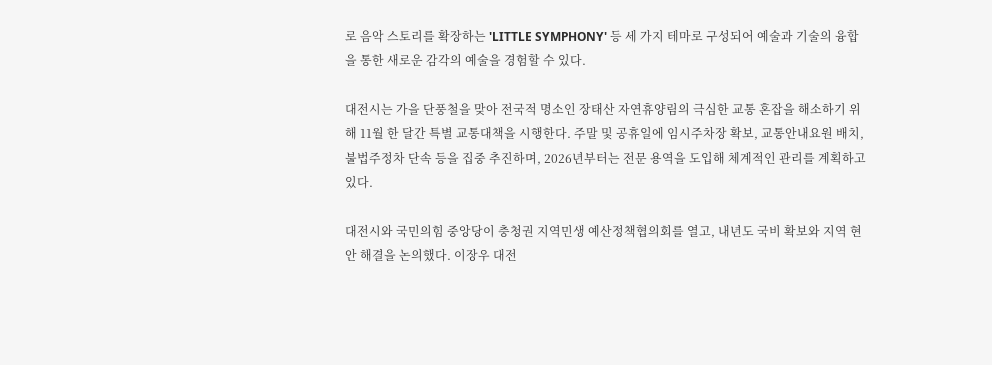로 음악 스토리를 확장하는 'LITTLE SYMPHONY' 등 세 가지 테마로 구성되어 예술과 기술의 융합을 통한 새로운 감각의 예술을 경험할 수 있다.

대전시는 가을 단풍철을 맞아 전국적 명소인 장태산 자연휴양림의 극심한 교통 혼잡을 해소하기 위해 11월 한 달간 특별 교통대책을 시행한다. 주말 및 공휴일에 임시주차장 확보, 교통안내요원 배치, 불법주정차 단속 등을 집중 추진하며, 2026년부터는 전문 용역을 도입해 체계적인 관리를 계획하고 있다.

대전시와 국민의힘 중앙당이 충청권 지역민생 예산정책협의회를 열고, 내년도 국비 확보와 지역 현안 해결을 논의했다. 이장우 대전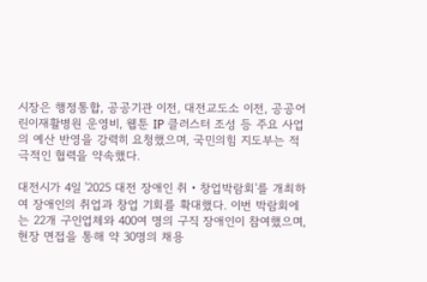시장은 행정통합, 공공기관 이전, 대전교도소 이전, 공공어린이재활병원 운영비, 웹툰 IP 클러스터 조성 등 주요 사업의 예산 반영을 강력히 요청했으며, 국민의힘 지도부는 적극적인 협력을 약속했다.

대전시가 4일 '2025 대전 장애인 취‧창업박람회'를 개최하여 장애인의 취업과 창업 기회를 확대했다. 이번 박람회에는 22개 구인업체와 400여 명의 구직 장애인이 참여했으며, 현장 면접을 통해 약 30명의 채용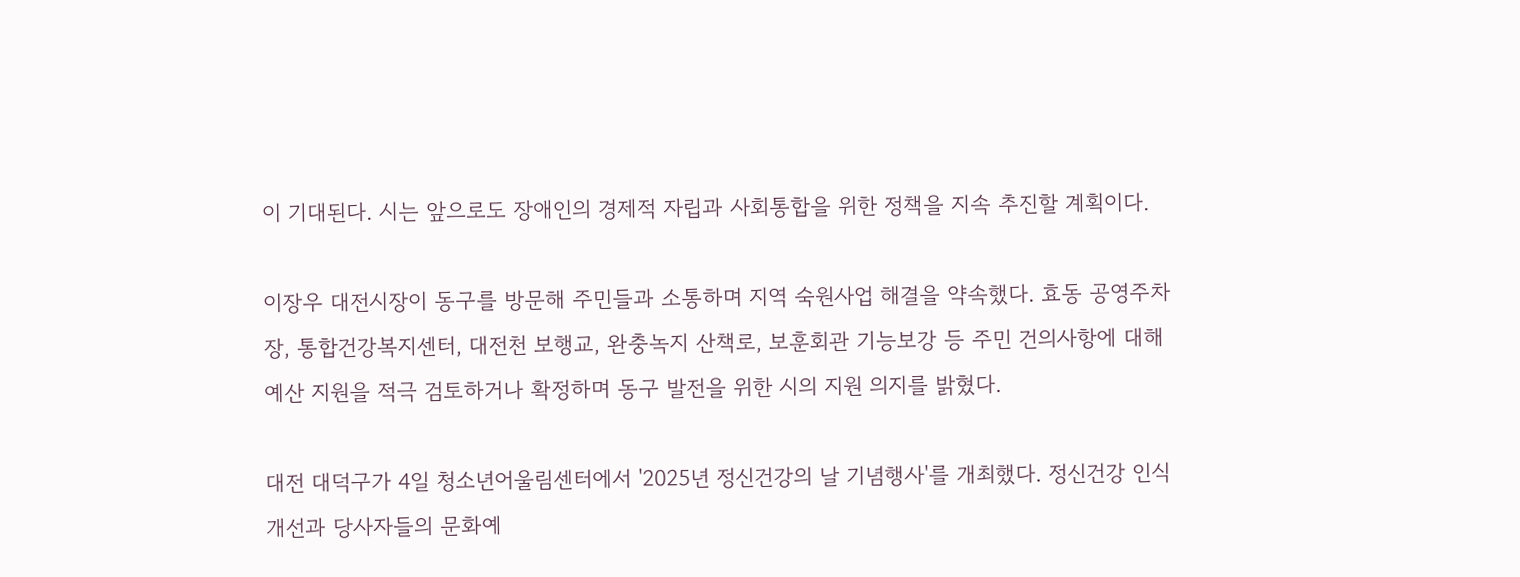이 기대된다. 시는 앞으로도 장애인의 경제적 자립과 사회통합을 위한 정책을 지속 추진할 계획이다.

이장우 대전시장이 동구를 방문해 주민들과 소통하며 지역 숙원사업 해결을 약속했다. 효동 공영주차장, 통합건강복지센터, 대전천 보행교, 완충녹지 산책로, 보훈회관 기능보강 등 주민 건의사항에 대해 예산 지원을 적극 검토하거나 확정하며 동구 발전을 위한 시의 지원 의지를 밝혔다.

대전 대덕구가 4일 청소년어울림센터에서 '2025년 정신건강의 날 기념행사'를 개최했다. 정신건강 인식 개선과 당사자들의 문화예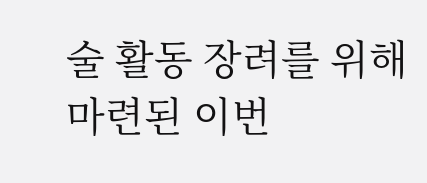술 활동 장려를 위해 마련된 이번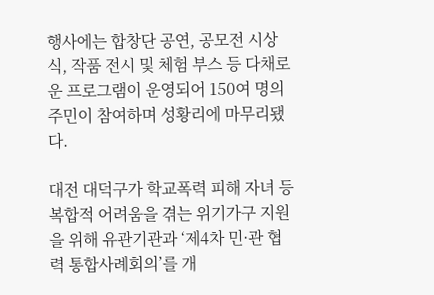행사에는 합창단 공연, 공모전 시상식, 작품 전시 및 체험 부스 등 다채로운 프로그램이 운영되어 150여 명의 주민이 참여하며 성황리에 마무리됐다.

대전 대덕구가 학교폭력 피해 자녀 등 복합적 어려움을 겪는 위기가구 지원을 위해 유관기관과 ‘제4차 민·관 협력 통합사례회의’를 개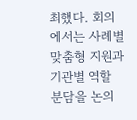최했다. 회의에서는 사례별 맞춤형 지원과 기관별 역할 분담을 논의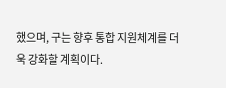했으며, 구는 향후 통합 지원체계를 더욱 강화할 계획이다.